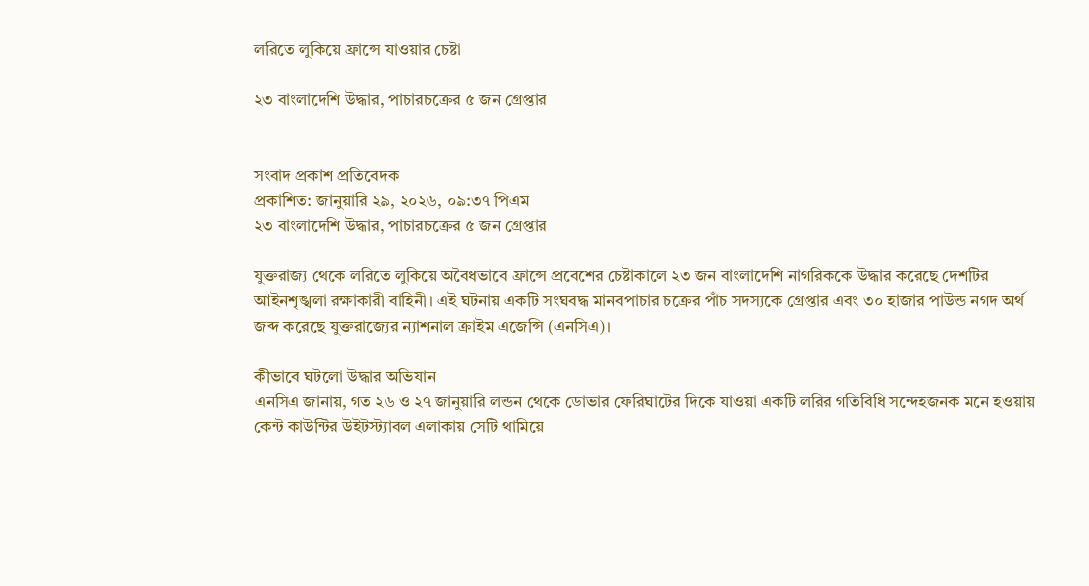লরিতে লুকিয়ে ফ্রান্সে যাওয়ার চেষ্টা

২৩ বাংলাদেশি উদ্ধার, পাচারচক্রের ৫ জন গ্রেপ্তার


সংবাদ প্রকাশ প্রতিবেদক
প্রকাশিত: জানুয়ারি ২৯, ২০২৬, ০৯:৩৭ পিএম
২৩ বাংলাদেশি উদ্ধার, পাচারচক্রের ৫ জন গ্রেপ্তার

যুক্তরাজ্য থেকে লরিতে লুকিয়ে অবৈধভাবে ফ্রান্সে প্রবেশের চেষ্টাকালে ২৩ জন বাংলাদেশি নাগরিককে উদ্ধার করেছে দেশটির আইনশৃঙ্খলা রক্ষাকারী বাহিনী। এই ঘটনায় একটি সংঘবদ্ধ মানবপাচার চক্রের পাঁচ সদস্যকে গ্রেপ্তার এবং ৩০ হাজার পাউন্ড নগদ অর্থ জব্দ করেছে যুক্তরাজ্যের ন্যাশনাল ক্রাইম এজেন্সি (এনসিএ)।

কীভাবে ঘটলো উদ্ধার অভিযান
এনসিএ জানায়, গত ২৬ ও ২৭ জানুয়ারি লন্ডন থেকে ডোভার ফেরিঘাটের দিকে যাওয়া একটি লরির গতিবিধি সন্দেহজনক মনে হওয়ায় কেন্ট কাউন্টির উইটস্ট্যাবল এলাকায় সেটি থামিয়ে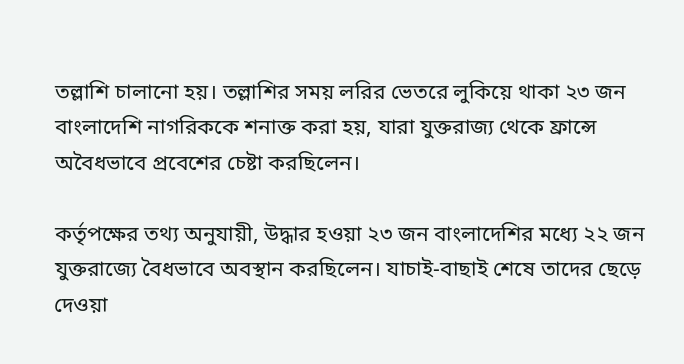তল্লাশি চালানো হয়। তল্লাশির সময় লরির ভেতরে লুকিয়ে থাকা ২৩ জন বাংলাদেশি নাগরিককে শনাক্ত করা হয়, যারা যুক্তরাজ্য থেকে ফ্রান্সে অবৈধভাবে প্রবেশের চেষ্টা করছিলেন।

কর্তৃপক্ষের তথ্য অনুযায়ী, উদ্ধার হওয়া ২৩ জন বাংলাদেশির মধ্যে ২২ জন যুক্তরাজ্যে বৈধভাবে অবস্থান করছিলেন। যাচাই-বাছাই শেষে তাদের ছেড়ে দেওয়া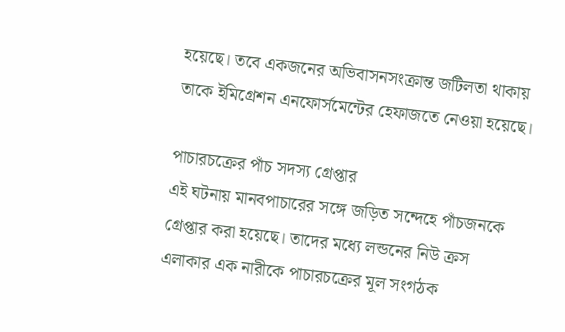হয়েছে। তবে একজনের অভিবাসনসংক্রান্ত জটিলতা থাকায় তাকে ইমিগ্রেশন এনফোর্সমেন্টের হেফাজতে নেওয়া হয়েছে।

পাচারচক্রের পাঁচ সদস্য গ্রেপ্তার
এই ঘটনায় মানবপাচারের সঙ্গে জড়িত সন্দেহে পাঁচজনকে গ্রেপ্তার করা হয়েছে। তাদের মধ্যে লন্ডনের নিউ ক্রস এলাকার এক নারীকে পাচারচক্রের মূল সংগঠক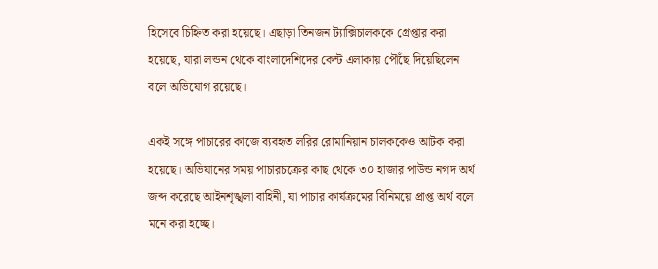হিসেবে চিহ্নিত করা হয়েছে। এছাড়া তিনজন ট্যাক্সিচালককে গ্রেপ্তার করা হয়েছে, যারা লন্ডন থেকে বাংলাদেশিদের কেন্ট এলাকায় পৌঁছে দিয়েছিলেন বলে অভিযোগ রয়েছে।

একই সঙ্গে পাচারের কাজে ব্যবহৃত লরির রোমানিয়ান চালককেও আটক করা হয়েছে। অভিযানের সময় পাচারচক্রের কাছ থেকে ৩০ হাজার পাউন্ড নগদ অর্থ জব্দ করেছে আইনশৃঙ্খলা বাহিনী, যা পাচার কার্যক্রমের বিনিময়ে প্রাপ্ত অর্থ বলে মনে করা হচ্ছে।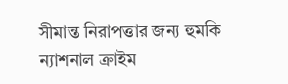সীমান্ত নিরাপত্তার জন্য হুমকি
ন্যাশনাল ক্রাইম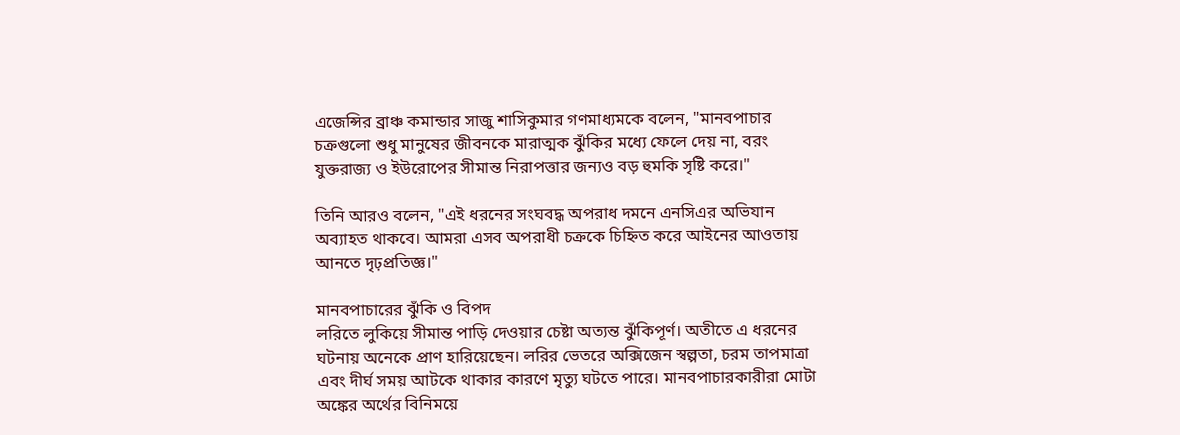এজেন্সির ব্রাঞ্চ কমান্ডার সাজু শাসিকুমার গণমাধ্যমকে বলেন, "মানবপাচার চক্রগুলো শুধু মানুষের জীবনকে মারাত্মক ঝুঁকির মধ্যে ফেলে দেয় না, বরং যুক্তরাজ্য ও ইউরোপের সীমান্ত নিরাপত্তার জন্যও বড় হুমকি সৃষ্টি করে।"

তিনি আরও বলেন, "এই ধরনের সংঘবদ্ধ অপরাধ দমনে এনসিএর অভিযান অব্যাহত থাকবে। আমরা এসব অপরাধী চক্রকে চিহ্নিত করে আইনের আওতায় আনতে দৃঢ়প্রতিজ্ঞ।"

মানবপাচারের ঝুঁকি ও বিপদ
লরিতে লুকিয়ে সীমান্ত পাড়ি দেওয়ার চেষ্টা অত্যন্ত ঝুঁকিপূর্ণ। অতীতে এ ধরনের ঘটনায় অনেকে প্রাণ হারিয়েছেন। লরির ভেতরে অক্সিজেন স্বল্পতা, চরম তাপমাত্রা এবং দীর্ঘ সময় আটকে থাকার কারণে মৃত্যু ঘটতে পারে। মানবপাচারকারীরা মোটা অঙ্কের অর্থের বিনিময়ে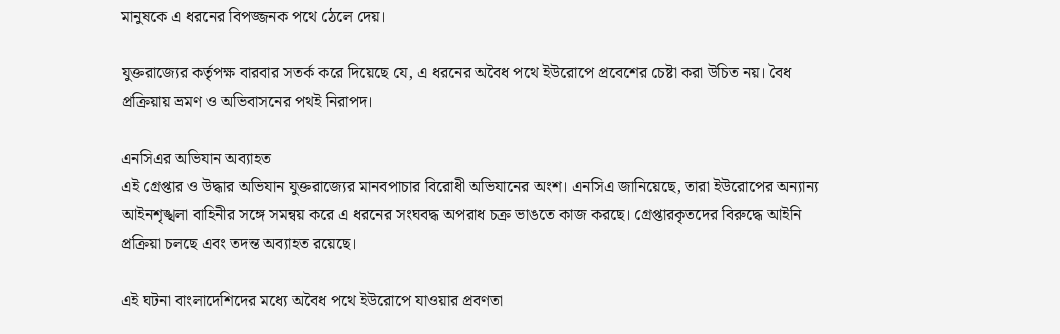মানুষকে এ ধরনের বিপজ্জনক পথে ঠেলে দেয়।

যুক্তরাজ্যের কর্তৃপক্ষ বারবার সতর্ক করে দিয়েছে যে, এ ধরনের অবৈধ পথে ইউরোপে প্রবেশের চেষ্টা করা উচিত নয়। বৈধ প্রক্রিয়ায় ভ্রমণ ও অভিবাসনের পথই নিরাপদ।

এনসিএর অভিযান অব্যাহত
এই গ্রেপ্তার ও উদ্ধার অভিযান যুক্তরাজ্যের মানবপাচার বিরোধী অভিযানের অংশ। এনসিএ জানিয়েছে, তারা ইউরোপের অন্যান্য আইনশৃঙ্খলা বাহিনীর সঙ্গে সমন্বয় করে এ ধরনের সংঘবদ্ধ অপরাধ চক্র ভাঙতে কাজ করছে। গ্রেপ্তারকৃতদের বিরুদ্ধে আইনি প্রক্রিয়া চলছে এবং তদন্ত অব্যাহত রয়েছে।

এই ঘটনা বাংলাদেশিদের মধ্যে অবৈধ পথে ইউরোপে যাওয়ার প্রবণতা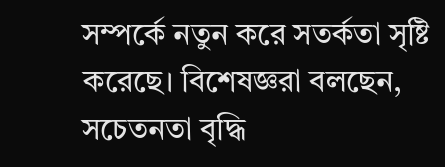সম্পর্কে নতুন করে সতর্কতা সৃষ্টি করেছে। বিশেষজ্ঞরা বলছেন, সচেতনতা বৃদ্ধি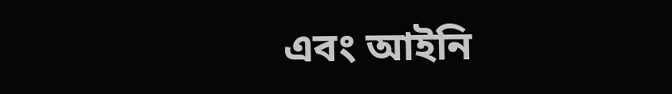এবং আইনি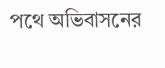পথে অভিবাসনের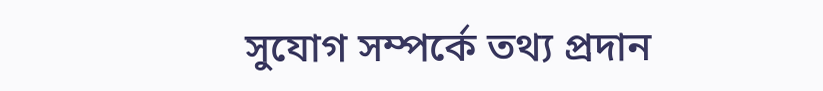সুযোগ সম্পর্কে তথ্য প্রদান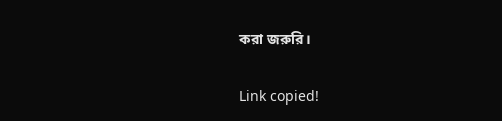করা জরুরি।

Link copied!